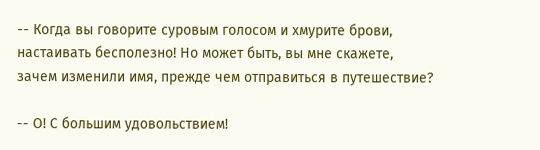-- Когда вы говорите суровым голосом и хмурите брови, настаивать бесполезно! Но может быть, вы мне скажете, зачем изменили имя, прежде чем отправиться в путешествие?

-- О! С большим удовольствием!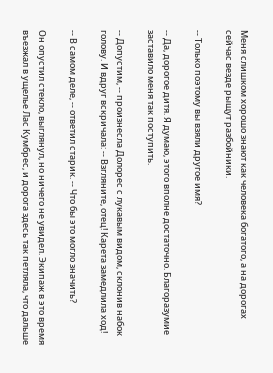Меня слишком хорошо знают как человека богатого, а на дорогах сейчас везде рыщут разбойники.

-- Только поэтому вы взяли другое имя?

-- Да, дорогое дитя. Я думаю, этого вполне достаточно. Благоразумие заставило меня так поступить.

-- Допустим, -- произнесла Долорес с лукавым видом, склонив набок голову. И вдруг вскричала: -- Взгляните, отец! Карета замедлила ход!

-- В самом деле, -- ответил старик. -- Что бы это могло значить?

Он опустил стекло, выглянул, но ничего не увидел. Экипаж в это время въезжал в ущелье Лас Кумбрес, и дорога здесь так петляла, что дальше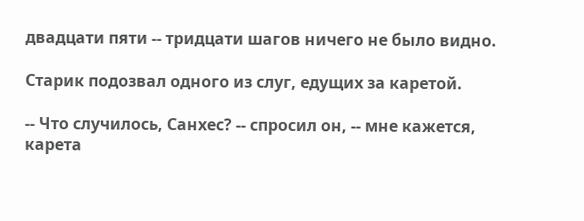двадцати пяти -- тридцати шагов ничего не было видно.

Старик подозвал одного из слуг, едущих за каретой.

-- Что случилось, Санхес? -- спросил он, -- мне кажется, карета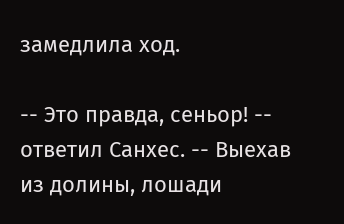замедлила ход.

-- Это правда, сеньор! -- ответил Санхес. -- Выехав из долины, лошади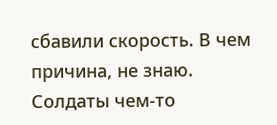сбавили скорость. В чем причина, не знаю. Солдаты чем-то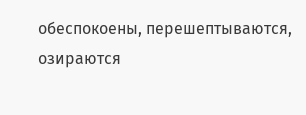обеспокоены, перешептываются, озираются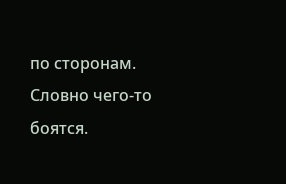по сторонам. Словно чего-то боятся.